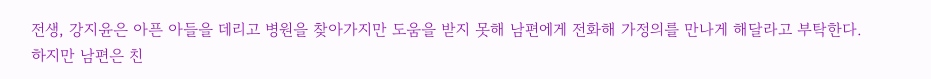전생, 강지윤은 아픈 아들을 데리고 병원을 찾아가지만 도움을 받지 못해 남편에게 전화해 가정의를 만나게 해달라고 부탁한다. 하지만 남편은 친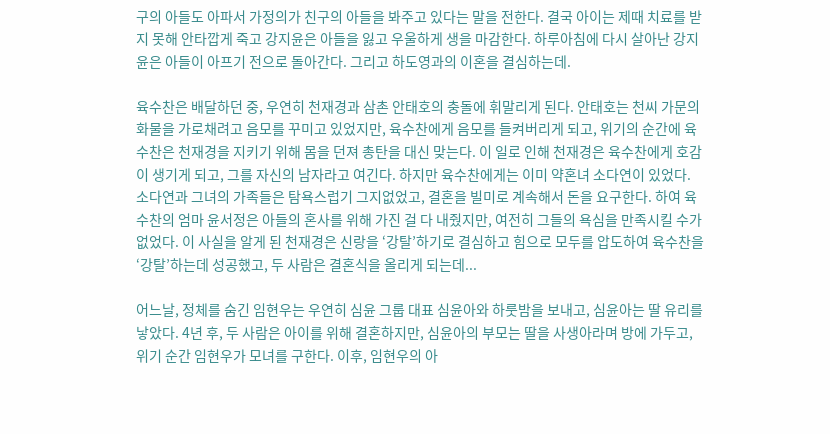구의 아들도 아파서 가정의가 친구의 아들을 봐주고 있다는 말을 전한다. 결국 아이는 제때 치료를 받지 못해 안타깝게 죽고 강지윤은 아들을 잃고 우울하게 생을 마감한다. 하루아침에 다시 살아난 강지윤은 아들이 아프기 전으로 돌아간다. 그리고 하도영과의 이혼을 결심하는데.

육수찬은 배달하던 중, 우연히 천재경과 삼촌 안태호의 충돌에 휘말리게 된다. 안태호는 천씨 가문의 화물을 가로채려고 음모를 꾸미고 있었지만, 육수찬에게 음모를 들켜버리게 되고, 위기의 순간에 육수찬은 천재경을 지키기 위해 몸을 던져 총탄을 대신 맞는다. 이 일로 인해 천재경은 육수찬에게 호감이 생기게 되고, 그를 자신의 남자라고 여긴다. 하지만 육수찬에게는 이미 약혼녀 소다연이 있었다. 소다연과 그녀의 가족들은 탐욕스럽기 그지없었고, 결혼을 빌미로 계속해서 돈을 요구한다. 하여 육수찬의 엄마 윤서정은 아들의 혼사를 위해 가진 걸 다 내줬지만, 여전히 그들의 욕심을 만족시킬 수가 없었다. 이 사실을 알게 된 천재경은 신랑을 ‘강탈’하기로 결심하고 힘으로 모두를 압도하여 육수찬을 ‘강탈’하는데 성공했고, 두 사람은 결혼식을 올리게 되는데...

어느날, 정체를 숨긴 임현우는 우연히 심윤 그룹 대표 심윤아와 하룻밤을 보내고, 심윤아는 딸 유리를 낳았다. 4년 후, 두 사람은 아이를 위해 결혼하지만, 심윤아의 부모는 딸을 사생아라며 방에 가두고, 위기 순간 임현우가 모녀를 구한다. 이후, 임현우의 아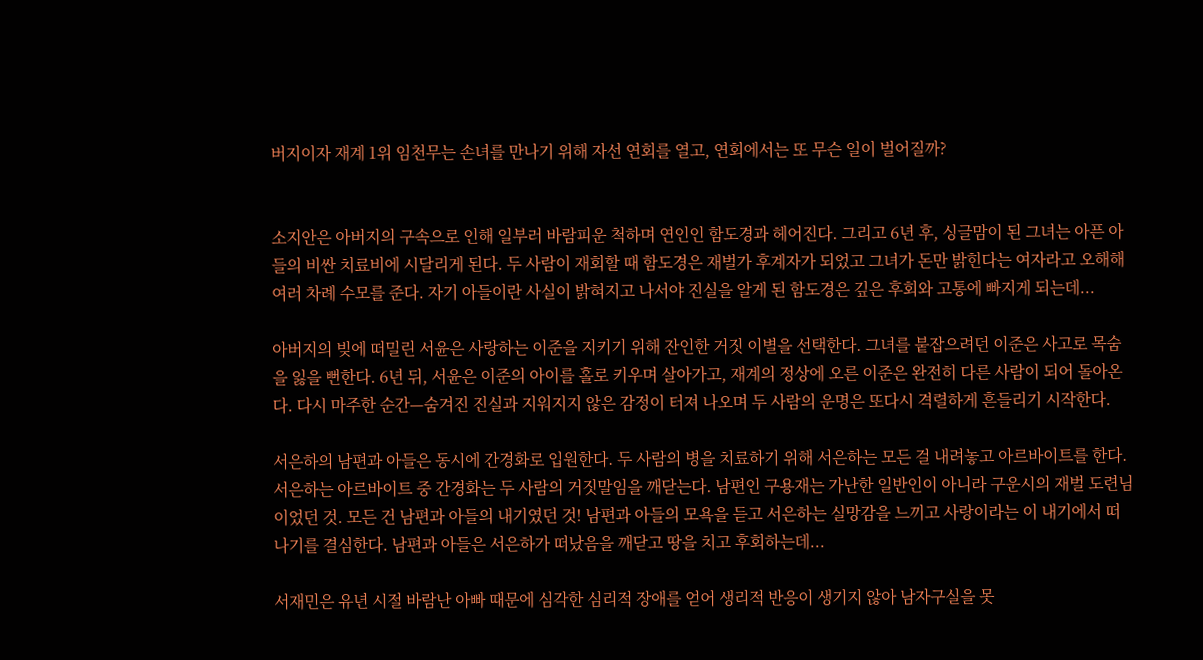버지이자 재계 1위 임천무는 손녀를 만나기 위해 자선 연회를 열고, 연회에서는 또 무슨 일이 벌어질까?


소지안은 아버지의 구속으로 인해 일부러 바람피운 척하며 연인인 함도경과 헤어진다. 그리고 6년 후, 싱글맘이 된 그녀는 아픈 아들의 비싼 치료비에 시달리게 된다. 두 사람이 재회할 때 함도경은 재벌가 후계자가 되었고 그녀가 돈만 밝힌다는 여자라고 오해해 여러 차례 수모를 준다. 자기 아들이란 사실이 밝혀지고 나서야 진실을 알게 된 함도경은 깊은 후회와 고통에 빠지게 되는데...

아버지의 빚에 떠밀린 서윤은 사랑하는 이준을 지키기 위해 잔인한 거짓 이별을 선택한다. 그녀를 붙잡으려던 이준은 사고로 목숨을 잃을 뻔한다. 6년 뒤, 서윤은 이준의 아이를 홀로 키우며 살아가고, 재계의 정상에 오른 이준은 완전히 다른 사람이 되어 돌아온다. 다시 마주한 순간—숨겨진 진실과 지워지지 않은 감정이 터져 나오며 두 사람의 운명은 또다시 격렬하게 흔들리기 시작한다.

서은하의 남편과 아들은 동시에 간경화로 입원한다. 두 사람의 병을 치료하기 위해 서은하는 모든 걸 내려놓고 아르바이트를 한다. 서은하는 아르바이트 중 간경화는 두 사람의 거짓말임을 깨닫는다. 남편인 구용재는 가난한 일반인이 아니라 구운시의 재벌 도련님이었던 것. 모든 건 남편과 아들의 내기였던 것! 남편과 아들의 모욕을 듣고 서은하는 실망감을 느끼고 사랑이라는 이 내기에서 떠나기를 결심한다. 남편과 아들은 서은하가 떠났음을 깨닫고 땅을 치고 후회하는데...

서재민은 유년 시절 바람난 아빠 때문에 심각한 심리적 장애를 얻어 생리적 반응이 생기지 않아 남자구실을 못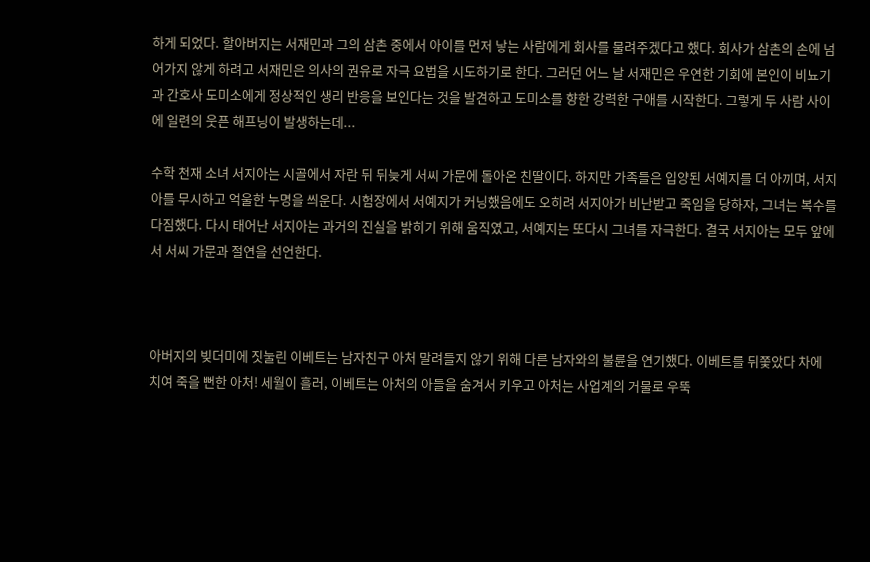하게 되었다. 할아버지는 서재민과 그의 삼촌 중에서 아이를 먼저 낳는 사람에게 회사를 물려주겠다고 했다. 회사가 삼촌의 손에 넘어가지 않게 하려고 서재민은 의사의 권유로 자극 요법을 시도하기로 한다. 그러던 어느 날 서재민은 우연한 기회에 본인이 비뇨기과 간호사 도미소에게 정상적인 생리 반응을 보인다는 것을 발견하고 도미소를 향한 강력한 구애를 시작한다. 그렇게 두 사람 사이에 일련의 웃픈 해프닝이 발생하는데...

수학 천재 소녀 서지아는 시골에서 자란 뒤 뒤늦게 서씨 가문에 돌아온 친딸이다. 하지만 가족들은 입양된 서예지를 더 아끼며, 서지아를 무시하고 억울한 누명을 씌운다. 시험장에서 서예지가 커닝했음에도 오히려 서지아가 비난받고 죽임을 당하자, 그녀는 복수를 다짐했다. 다시 태어난 서지아는 과거의 진실을 밝히기 위해 움직였고, 서예지는 또다시 그녀를 자극한다. 결국 서지아는 모두 앞에서 서씨 가문과 절연을 선언한다.



아버지의 빚더미에 짓눌린 이베트는 남자친구 아처 말려들지 않기 위해 다른 남자와의 불륜을 연기했다. 이베트를 뒤쫓았다 차에 치여 죽을 뻔한 아처! 세월이 흘러, 이베트는 아처의 아들을 숨겨서 키우고 아처는 사업계의 거물로 우뚝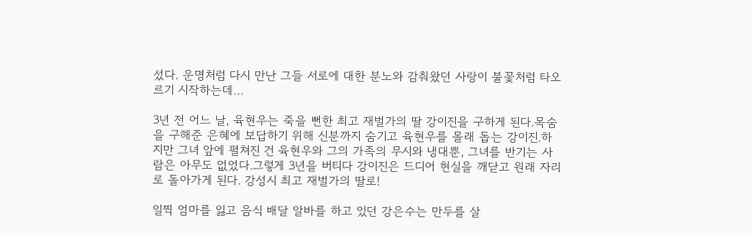섰다. 운명처럼 다시 만난 그들 서로에 대한 분노와 감춰왔던 사랑이 불꽃처럼 타오르기 시작하는데…

3년 전 어느 날, 육현우는 죽을 뻔한 최고 재벌가의 딸 강이진을 구하게 된다.목숨을 구해준 은혜에 보답하기 위해 신분까지 숨기고 육현우를 몰래 돕는 강이진.하지만 그녀 앞에 펼쳐진 건 육현우와 그의 가족의 무시와 냉대뿐, 그녀를 반기는 사람은 아무도 없었다.그렇게 3년을 버티다 강이진은 드디어 현실을 깨닫고 원래 자리로 돌아가게 된다. 강성시 최고 재벌가의 딸로!

일찍 엄마를 잃고 음식 배달 알바를 하고 있던 강은수는 만두를 살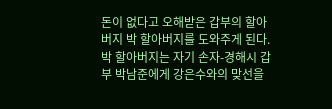돈이 없다고 오해받은 갑부의 할아버지 박 할아버지를 도와주게 된다. 박 할아버지는 자기 손자-경해시 갑부 박남준에게 강은수와의 맞선을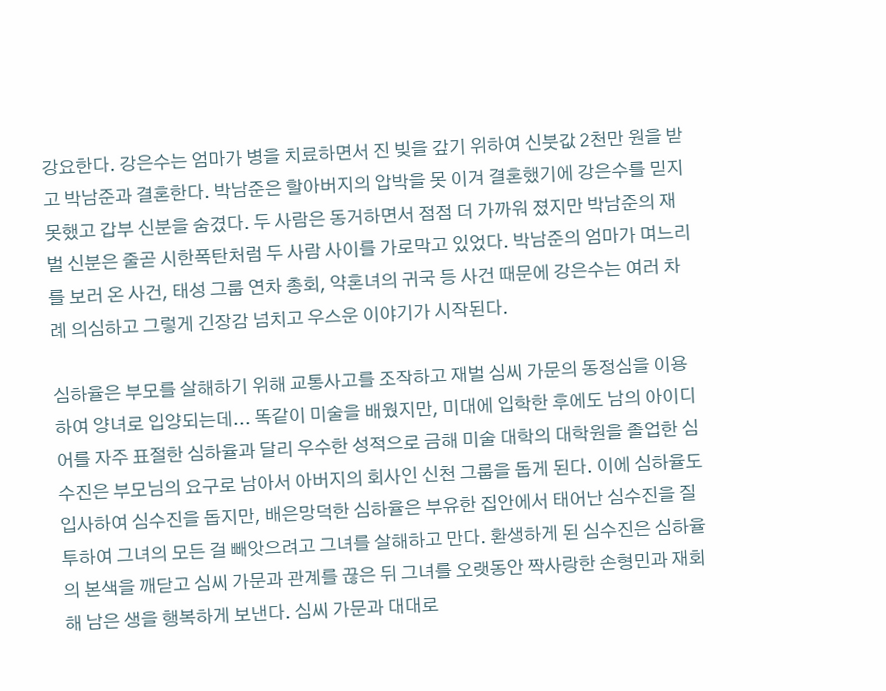강요한다. 강은수는 엄마가 병을 치료하면서 진 빚을 갚기 위하여 신붓값 2천만 원을 받고 박남준과 결혼한다. 박남준은 할아버지의 압박을 못 이겨 결혼했기에 강은수를 믿지 못했고 갑부 신분을 숨겼다. 두 사람은 동거하면서 점점 더 가까워 졌지만 박남준의 재벌 신분은 줄곧 시한폭탄처럼 두 사람 사이를 가로막고 있었다. 박남준의 엄마가 며느리를 보러 온 사건, 태성 그룹 연차 총회, 약혼녀의 귀국 등 사건 때문에 강은수는 여러 차례 의심하고 그렇게 긴장감 넘치고 우스운 이야기가 시작된다.

심하율은 부모를 살해하기 위해 교통사고를 조작하고 재벌 심씨 가문의 동정심을 이용하여 양녀로 입양되는데... 똑같이 미술을 배웠지만, 미대에 입학한 후에도 남의 아이디어를 자주 표절한 심하율과 달리 우수한 성적으로 금해 미술 대학의 대학원을 졸업한 심수진은 부모님의 요구로 남아서 아버지의 회사인 신천 그룹을 돕게 된다. 이에 심하율도 입사하여 심수진을 돕지만, 배은망덕한 심하율은 부유한 집안에서 태어난 심수진을 질투하여 그녀의 모든 걸 빼앗으려고 그녀를 살해하고 만다. 환생하게 된 심수진은 심하율의 본색을 깨닫고 심씨 가문과 관계를 끊은 뒤 그녀를 오랫동안 짝사랑한 손형민과 재회해 남은 생을 행복하게 보낸다. 심씨 가문과 대대로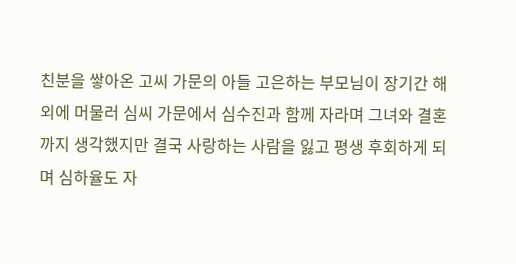친분을 쌓아온 고씨 가문의 아들 고은하는 부모님이 장기간 해외에 머물러 심씨 가문에서 심수진과 함께 자라며 그녀와 결혼까지 생각했지만 결국 사랑하는 사람을 잃고 평생 후회하게 되며 심하율도 자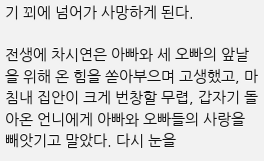기 꾀에 넘어가 사망하게 된다.

전생에 차시연은 아빠와 세 오빠의 앞날을 위해 온 힘을 쏟아부으며 고생했고, 마침내 집안이 크게 번창할 무렵, 갑자기 돌아온 언니에게 아빠와 오빠들의 사랑을 빼앗기고 말았다. 다시 눈을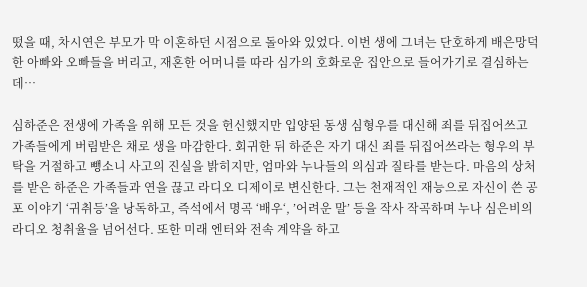떴을 때, 차시연은 부모가 막 이혼하던 시점으로 돌아와 있었다. 이번 생에 그녀는 단호하게 배은망덕한 아빠와 오빠들을 버리고, 재혼한 어머니를 따라 심가의 호화로운 집안으로 들어가기로 결심하는데…

심하준은 전생에 가족을 위해 모든 것을 헌신했지만 입양된 동생 심형우를 대신해 죄를 뒤집어쓰고 가족들에게 버림받은 채로 생을 마감한다. 회귀한 뒤 하준은 자기 대신 죄를 뒤집어쓰라는 형우의 부탁을 거절하고 뺑소니 사고의 진실을 밝히지만, 엄마와 누나들의 의심과 질타를 받는다. 마음의 상처를 받은 하준은 가족들과 연을 끊고 라디오 디제이로 변신한다. 그는 천재적인 재능으로 자신이 쓴 공포 이야기 ‘귀취등’을 낭독하고, 즉석에서 명곡 ‘배우‘, ’어려운 말’ 등을 작사 작곡하며 누나 심은비의 라디오 청취율을 넘어선다. 또한 미래 엔터와 전속 계약을 하고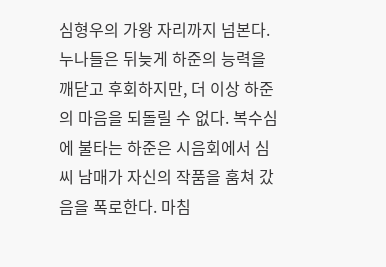심형우의 가왕 자리까지 넘본다. 누나들은 뒤늦게 하준의 능력을 깨닫고 후회하지만, 더 이상 하준의 마음을 되돌릴 수 없다. 복수심에 불타는 하준은 시음회에서 심씨 남매가 자신의 작품을 훔쳐 갔음을 폭로한다. 마침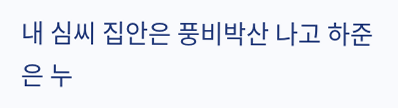내 심씨 집안은 풍비박산 나고 하준은 누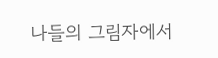나들의 그림자에서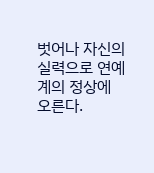벗어나 자신의 실력으로 연예계의 정상에 오른다.